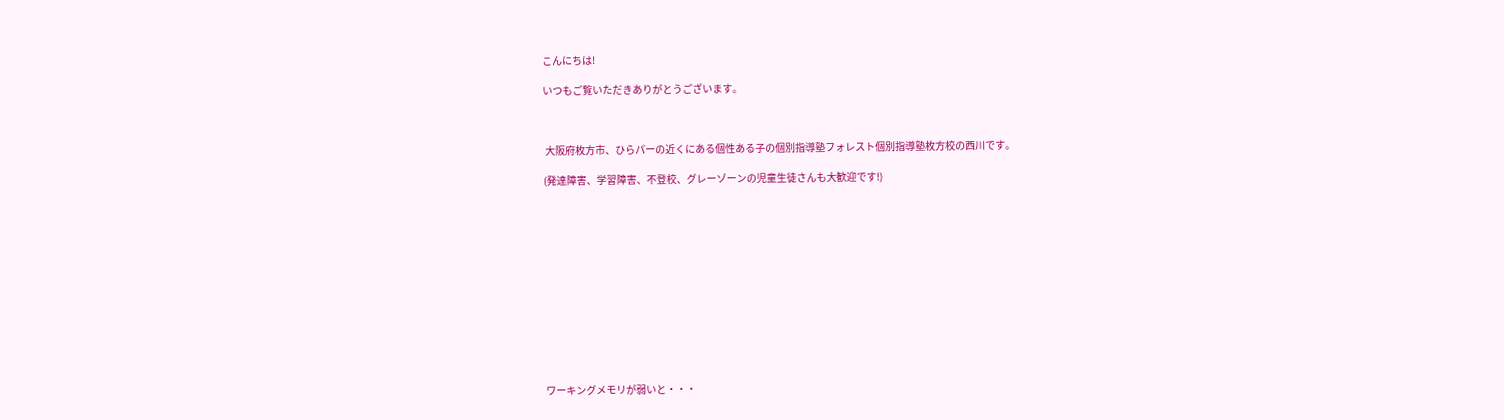こんにちは!

いつもご覧いただきありがとうございます。



 大阪府枚方市、ひらパーの近くにある個性ある子の個別指導塾フォレスト個別指導塾枚方校の西川です。

(発達障害、学習障害、不登校、グレーゾーンの児童生徒さんも大歓迎です!)













ワーキングメモリが弱いと・・・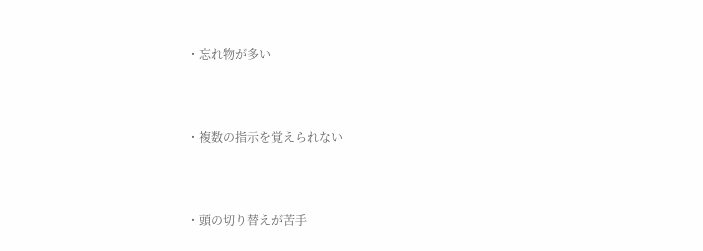・忘れ物が多い



・複数の指示を覚えられない



・頭の切り替えが苦手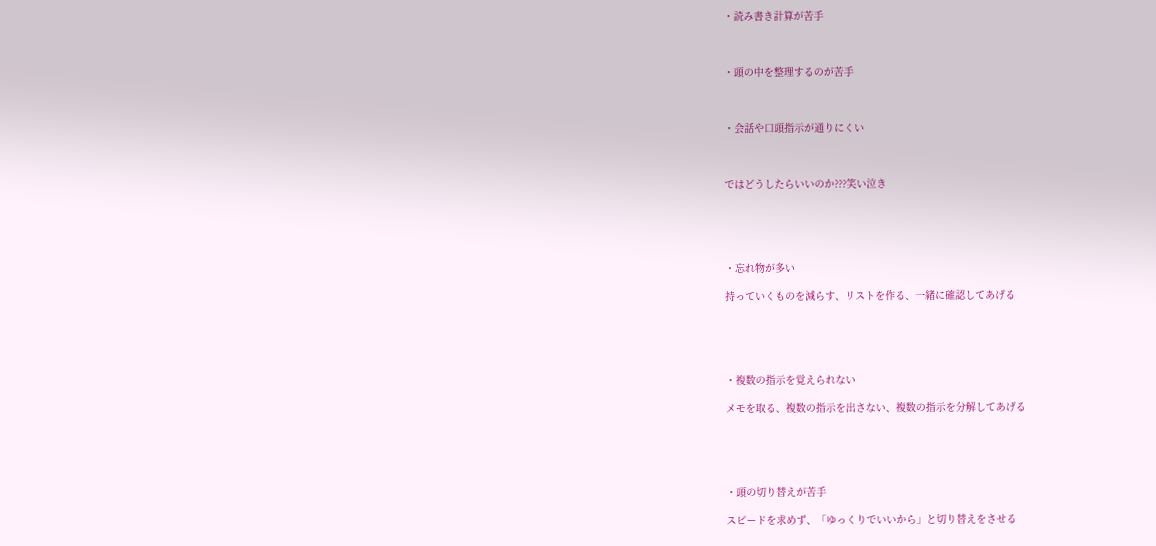・読み書き計算が苦手



・頭の中を整理するのが苦手



・会話や口頭指示が通りにくい



ではどうしたらいいのか???笑い泣き





・忘れ物が多い

持っていくものを減らす、リストを作る、一緒に確認してあげる





・複数の指示を覚えられない

メモを取る、複数の指示を出さない、複数の指示を分解してあげる





・頭の切り替えが苦手

スピードを求めず、「ゆっくりでいいから」と切り替えをさせる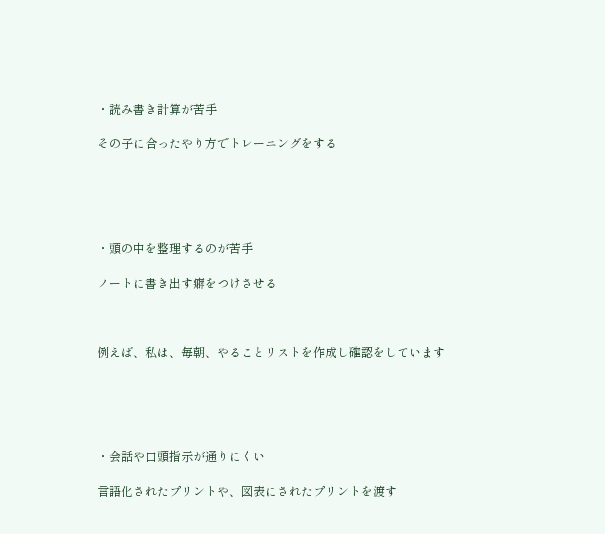・読み書き計算が苦手

その子に合ったやり方でトレーニングをする





・頭の中を整理するのが苦手

ノートに書き出す癖をつけさせる



例えば、私は、毎朝、やることリストを作成し確認をしています





・会話や口頭指示が通りにくい

言語化されたプリントや、図表にされたプリントを渡す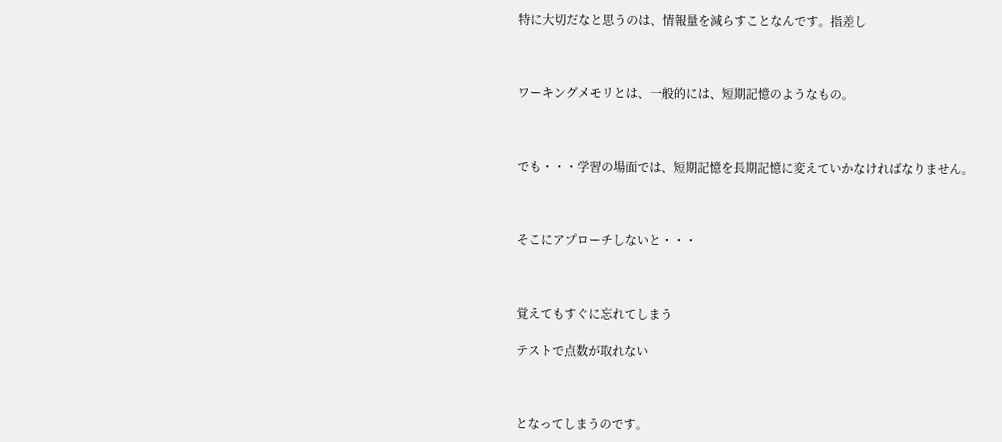特に大切だなと思うのは、情報量を減らすことなんです。指差し



ワーキングメモリとは、一般的には、短期記憶のようなもの。



でも・・・学習の場面では、短期記憶を長期記憶に変えていかなければなりません。



そこにアプローチしないと・・・



覚えてもすぐに忘れてしまう

テストで点数が取れない



となってしまうのです。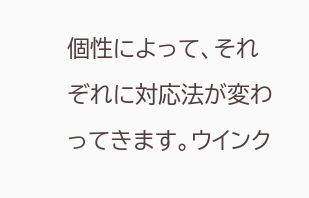個性によって、それぞれに対応法が変わってきます。ウインク